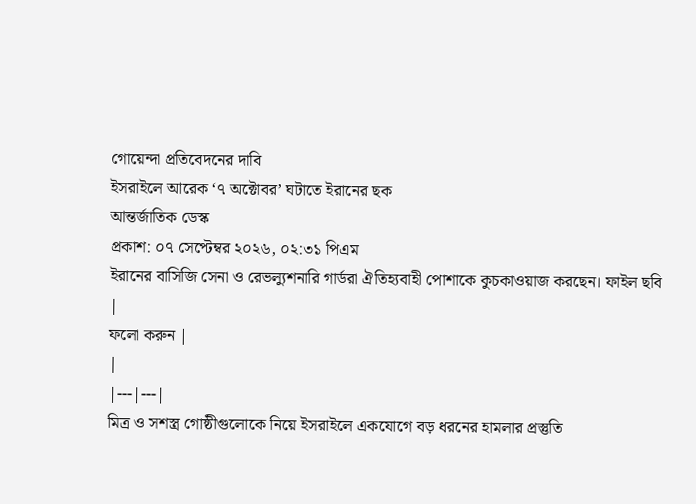গোয়েন্দা প্রতিবেদনের দাবি
ইসরাইলে আরেক ‘৭ অক্টোবর’ ঘটাতে ইরানের ছক
আন্তর্জাতিক ডেস্ক
প্রকাশ: ০৭ সেপ্টেম্বর ২০২৬, ০২:৩১ পিএম
ইরানের বাসিজি সেনা ও রেভল্যুশনারি গার্ডরা ঐতিহ্যবাহী পোশাকে কুচকাওয়াজ করছেন। ফাইল ছবি
|
ফলো করুন |
|
|---|---|
মিত্র ও সশস্ত্র গোষ্ঠীগুলোকে নিয়ে ইসরাইলে একযোগে বড় ধরনের হামলার প্রস্তুতি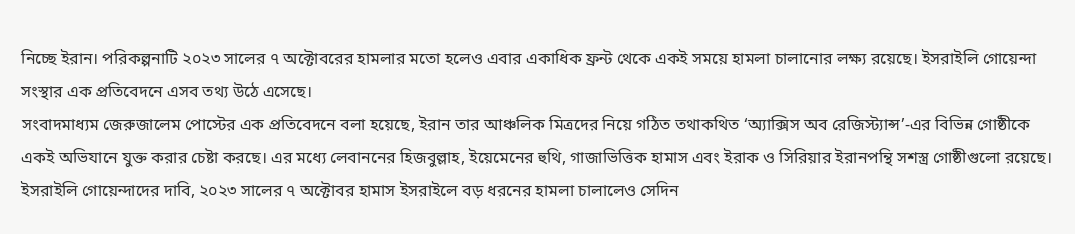নিচ্ছে ইরান। পরিকল্পনাটি ২০২৩ সালের ৭ অক্টোবরের হামলার মতো হলেও এবার একাধিক ফ্রন্ট থেকে একই সময়ে হামলা চালানোর লক্ষ্য রয়েছে। ইসরাইলি গোয়েন্দা সংস্থার এক প্রতিবেদনে এসব তথ্য উঠে এসেছে।
সংবাদমাধ্যম জেরুজালেম পোস্টের এক প্রতিবেদনে বলা হয়েছে, ইরান তার আঞ্চলিক মিত্রদের নিয়ে গঠিত তথাকথিত ‘অ্যাক্সিস অব রেজিস্ট্যান্স’-এর বিভিন্ন গোষ্ঠীকে একই অভিযানে যুক্ত করার চেষ্টা করছে। এর মধ্যে লেবাননের হিজবুল্লাহ, ইয়েমেনের হুথি, গাজাভিত্তিক হামাস এবং ইরাক ও সিরিয়ার ইরানপন্থি সশস্ত্র গোষ্ঠীগুলো রয়েছে।
ইসরাইলি গোয়েন্দাদের দাবি, ২০২৩ সালের ৭ অক্টোবর হামাস ইসরাইলে বড় ধরনের হামলা চালালেও সেদিন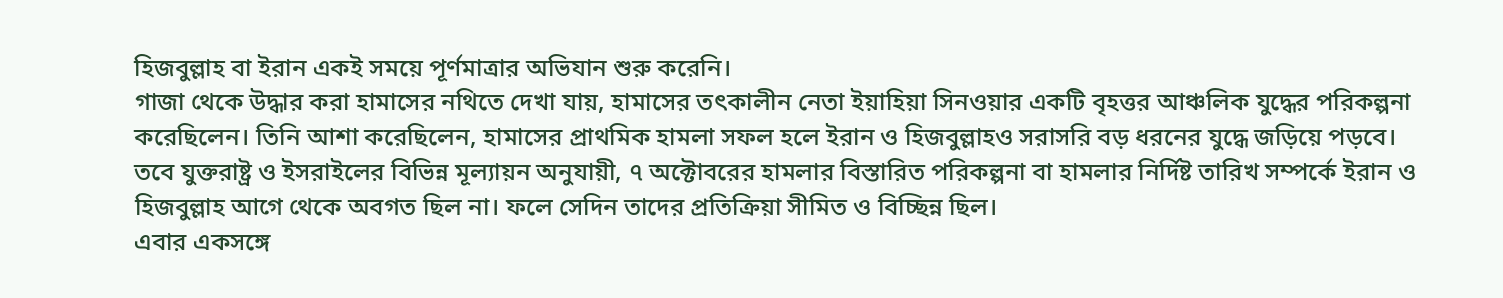হিজবুল্লাহ বা ইরান একই সময়ে পূর্ণমাত্রার অভিযান শুরু করেনি।
গাজা থেকে উদ্ধার করা হামাসের নথিতে দেখা যায়, হামাসের তৎকালীন নেতা ইয়াহিয়া সিনওয়ার একটি বৃহত্তর আঞ্চলিক যুদ্ধের পরিকল্পনা করেছিলেন। তিনি আশা করেছিলেন, হামাসের প্রাথমিক হামলা সফল হলে ইরান ও হিজবুল্লাহও সরাসরি বড় ধরনের যুদ্ধে জড়িয়ে পড়বে।
তবে যুক্তরাষ্ট্র ও ইসরাইলের বিভিন্ন মূল্যায়ন অনুযায়ী, ৭ অক্টোবরের হামলার বিস্তারিত পরিকল্পনা বা হামলার নির্দিষ্ট তারিখ সম্পর্কে ইরান ও হিজবুল্লাহ আগে থেকে অবগত ছিল না। ফলে সেদিন তাদের প্রতিক্রিয়া সীমিত ও বিচ্ছিন্ন ছিল।
এবার একসঙ্গে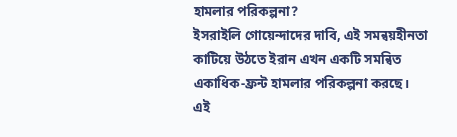হামলার পরিকল্পনা?
ইসরাইলি গোয়েন্দাদের দাবি, এই সমন্বয়হীনতা কাটিয়ে উঠতে ইরান এখন একটি সমন্বিত একাধিক-ফ্রন্ট হামলার পরিকল্পনা করছে।
এই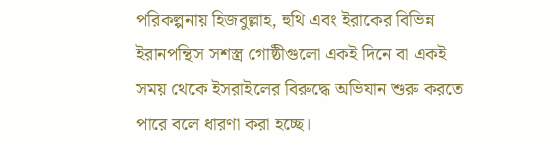পরিকল্পনায় হিজবুল্লাহ, হুথি এবং ইরাকের বিভিন্ন ইরানপন্থিস সশস্ত্র গোষ্ঠীগুলো একই দিনে বা একই সময় থেকে ইসরাইলের বিরুদ্ধে অভিযান শুরু করতে পারে বলে ধারণা করা হচ্ছে।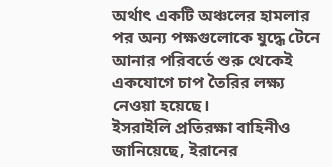অর্থাৎ একটি অঞ্চলের হামলার পর অন্য পক্ষগুলোকে যুদ্ধে টেনে আনার পরিবর্তে শুরু থেকেই একযোগে চাপ তৈরির লক্ষ্য নেওয়া হয়েছে।
ইসরাইলি প্রতিরক্ষা বাহিনীও জানিয়েছে, ইরানের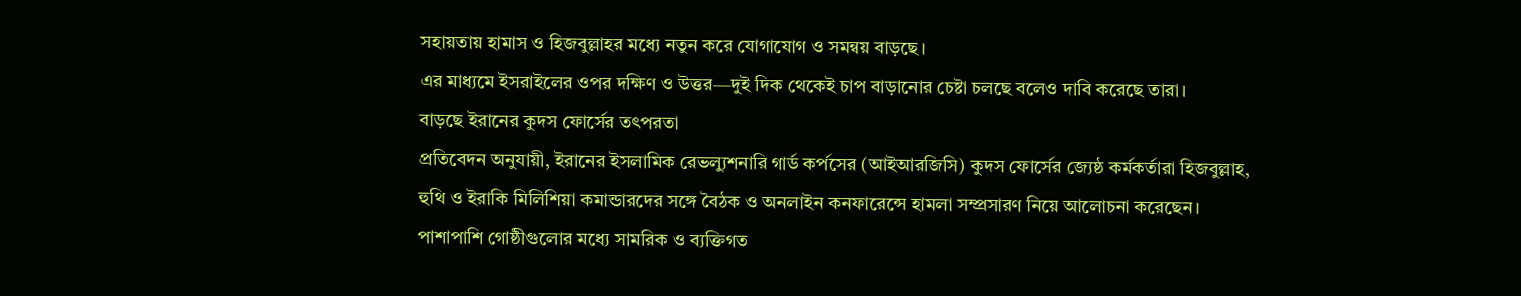সহায়তায় হামাস ও হিজবুল্লাহর মধ্যে নতুন করে যোগাযোগ ও সমন্বয় বাড়ছে।
এর মাধ্যমে ইসরাইলের ওপর দক্ষিণ ও উত্তর—দুই দিক থেকেই চাপ বাড়ানোর চেষ্টা চলছে বলেও দাবি করেছে তারা।
বাড়ছে ইরানের কুদস ফোর্সের তৎপরতা
প্রতিবেদন অনুযায়ী, ইরানের ইসলামিক রেভল্যুশনারি গার্ড কর্পসের (আইআরজিসি) কুদস ফোর্সের জ্যেষ্ঠ কর্মকর্তারা হিজবুল্লাহ, হুথি ও ইরাকি মিলিশিয়া কমান্ডারদের সঙ্গে বৈঠক ও অনলাইন কনফারেন্সে হামলা সম্প্রসারণ নিয়ে আলোচনা করেছেন।
পাশাপাশি গোষ্ঠীগুলোর মধ্যে সামরিক ও ব্যক্তিগত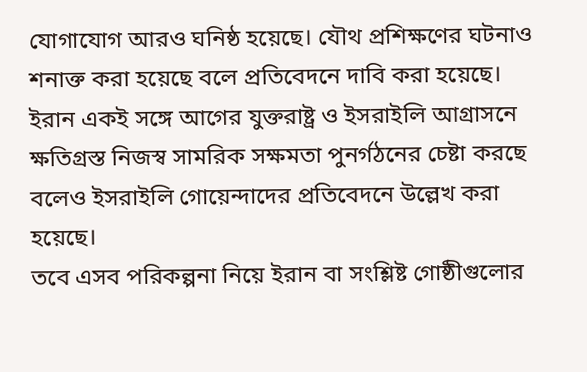যোগাযোগ আরও ঘনিষ্ঠ হয়েছে। যৌথ প্রশিক্ষণের ঘটনাও শনাক্ত করা হয়েছে বলে প্রতিবেদনে দাবি করা হয়েছে।
ইরান একই সঙ্গে আগের যুক্তরাষ্ট্র ও ইসরাইলি আগ্রাসনে ক্ষতিগ্রস্ত নিজস্ব সামরিক সক্ষমতা পুনর্গঠনের চেষ্টা করছে বলেও ইসরাইলি গোয়েন্দাদের প্রতিবেদনে উল্লেখ করা হয়েছে।
তবে এসব পরিকল্পনা নিয়ে ইরান বা সংশ্লিষ্ট গোষ্ঠীগুলোর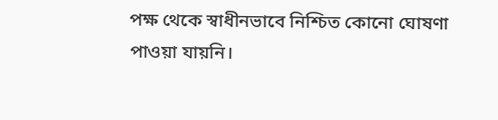পক্ষ থেকে স্বাধীনভাবে নিশ্চিত কোনো ঘোষণা পাওয়া যায়নি।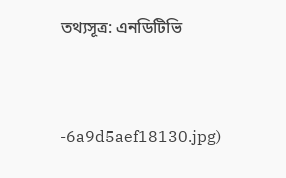তথ্যসূত্র: এনডিটিভি


-6a9d5aef18130.jpg)